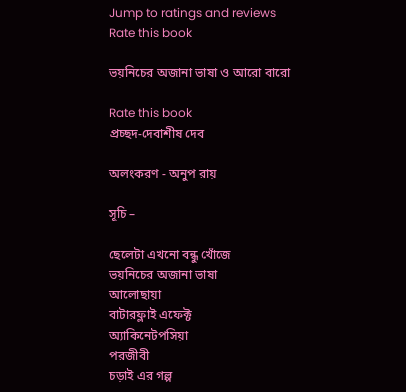Jump to ratings and reviews
Rate this book

ভয়নিচের অজানা ভাষা ও আরো বারো

Rate this book
প্রচ্ছদ-দেবাশীষ দেব

অলংকরণ - অনুপ রায়

সূচি –

ছেলেটা এখনো বন্ধু খোঁজে
ভয়নিচের অজানা ভাষা
আলোছায়া
বাটারফ্লাই এফেক্ট
অ্যাকিনেটপসিয়া
পরজীবী
চড়াই এর গল্প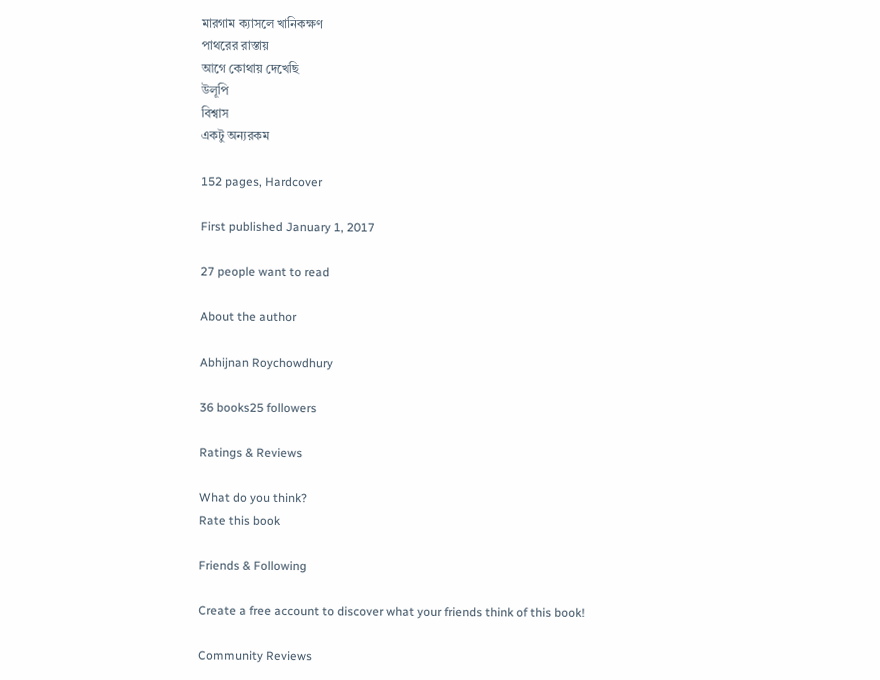মারগাম ক্যাসলে খানিকক্ষণ
পাথরের রাস্তায়
আগে কোথায় দেখেছি
উলূপি
বিশ্বাস
একটু অন্যরকম

152 pages, Hardcover

First published January 1, 2017

27 people want to read

About the author

Abhijnan Roychowdhury

36 books25 followers

Ratings & Reviews

What do you think?
Rate this book

Friends & Following

Create a free account to discover what your friends think of this book!

Community Reviews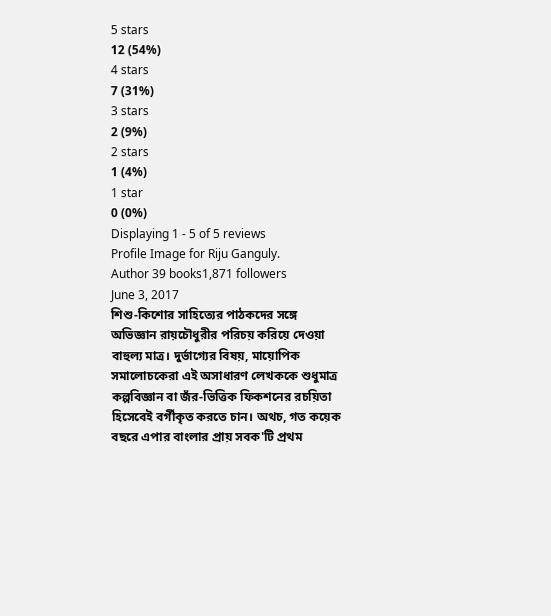5 stars
12 (54%)
4 stars
7 (31%)
3 stars
2 (9%)
2 stars
1 (4%)
1 star
0 (0%)
Displaying 1 - 5 of 5 reviews
Profile Image for Riju Ganguly.
Author 39 books1,871 followers
June 3, 2017
শিশু-কিশোর সাহিত্যের পাঠকদের সঙ্গে অভিজ্ঞান রায়চৌধুরীর পরিচয় করিয়ে দেওয়া বাহুল্য মাত্র। দুর্ভাগ্যের বিষয়, মায়োপিক সমালোচকেরা এই অসাধারণ লেখককে শুধুমাত্র কল্পবিজ্ঞান বা জঁর-ভিত্তিক ফিকশনের রচয়িতা হিসেবেই বর্গীকৃত করতে চান। অথচ, গত কয়েক বছরে এপার বাংলার প্রায় সবক'টি প্রথম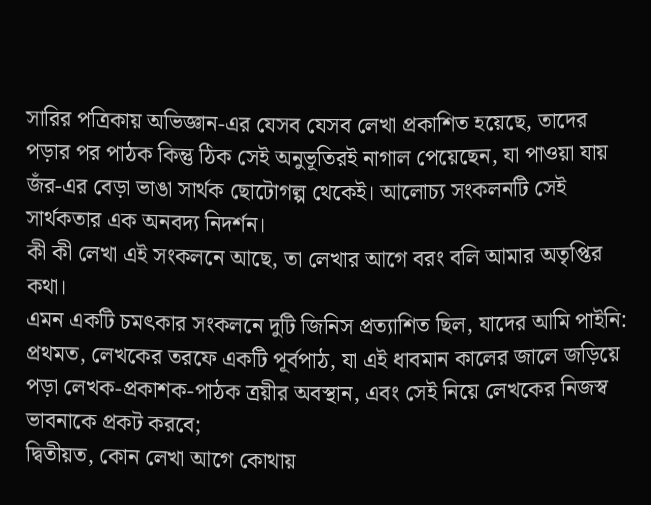সারির পত্রিকায় অভিজ্ঞান-এর যেসব যেসব লেখা প্রকাশিত হয়েছে, তাদের পড়ার পর পাঠক কিন্তু ঠিক সেই অনুভূতিরই নাগাল পেয়েছেন, যা পাওয়া যায় জঁর-এর বেড়া ভাঙা সার্থক ছোটোগল্প থেকেই। আলোচ্য সংকলনটি সেই সার্থকতার এক অনবদ্য নিদর্শন।
কী কী লেখা এই সংকলনে আছে, তা লেখার আগে বরং বলি আমার অতৃপ্তির কথা।
এমন একটি চমৎকার সংকলনে দুটি জিনিস প্রত্যাশিত ছিল, যাদের আমি পাইনি:
প্রথমত, লেখকের তরফে একটি পূর্বপাঠ, যা এই ধাবমান কালের জালে জড়িয়ে পড়া লেখক-প্রকাশক-পাঠক ত্রয়ীর অবস্থান, এবং সেই নিয়ে লেখকের নিজস্ব ভাবনাকে প্রকট করবে;
দ্বিতীয়ত, কোন লেখা আগে কোথায়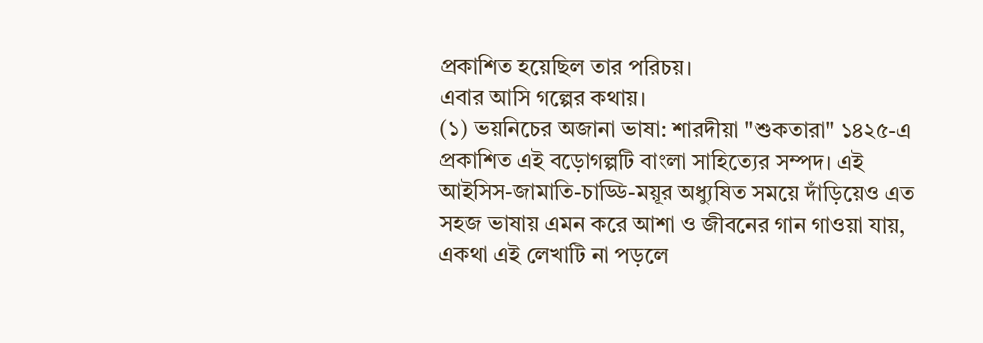প্রকাশিত হয়েছিল তার পরিচয়।
এবার আসি গল্পের কথায়।
(১) ভয়নিচের অজানা ভাষা: শারদীয়া "শুকতারা" ১৪২৫-এ প্রকাশিত এই বড়োগল্পটি বাংলা সাহিত্যের সম্পদ। এই আইসিস-জামাতি-চাড্ডি-ময়ূর অধ্যুষিত সময়ে দাঁড়িয়েও এত সহজ ভাষায় এমন করে আশা ও জীবনের গান গাওয়া যায়, একথা এই লেখাটি না পড়লে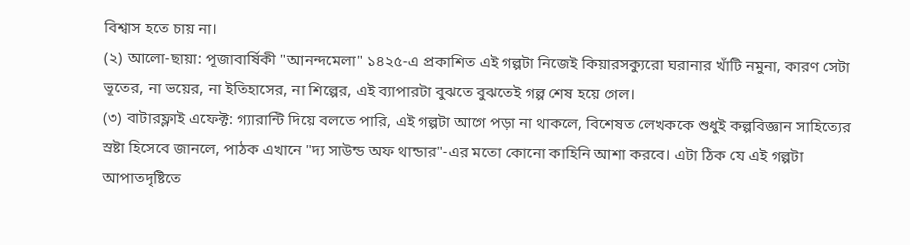বিশ্বাস হতে চায় না।
(২) আলো-ছায়া: পূজাবার্ষিকী "আনন্দমেলা" ১৪২৫-এ প্রকাশিত এই গল্পটা নিজেই কিয়ারসক্যুরো ঘরানার খাঁটি নমুনা, কারণ সেটা ভূতের, না ভয়ের, না ইতিহাসের, না শিল্পের, এই ব্যাপারটা বুঝতে বুঝতেই গল্প শেষ হয়ে গেল।
(৩) বাটারফ্লাই এফেক্ট: গ্যারান্টি দিয়ে বলতে পারি, এই গল্পটা আগে পড়া না থাকলে, বিশেষত লেখককে শুধুই কল্পবিজ্ঞান সাহিত্যের স্রষ্টা হিসেবে জানলে, পাঠক এখানে "দ্য সাউন্ড অফ থান্ডার"-এর মতো কোনো কাহিনি আশা করবে। এটা ঠিক যে এই গল্পটা আপাতদৃষ্টিতে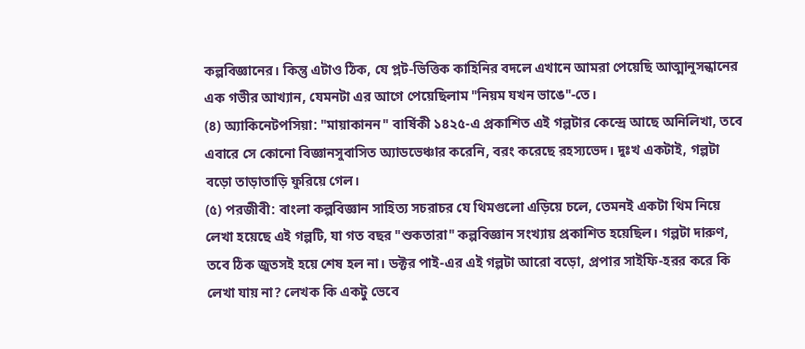কল্পবিজ্ঞানের। কিন্তু এটাও ঠিক, যে প্লট-ভিত্তিক কাহিনির বদলে এখানে আমরা পেয়েছি আত্মানুসন্ধানের এক গভীর আখ্যান, যেমনটা এর আগে পেয়েছিলাম "নিয়ম যখন ভাঙে"-তে।
(৪) অ্যাকিনেটপসিয়া: "মায়াকানন" বার্ষিকী ১৪২৫-এ প্রকাশিত এই গল্পটার কেন্দ্রে আছে অনিলিখা, তবে এবারে সে কোনো বিজ্ঞানসুবাসিত অ্যাডভেঞ্চার করেনি, বরং করেছে রহস্যভেদ। দুঃখ একটাই, গল্পটা বড়ো তাড়াতাড়ি ফুরিয়ে গেল।
(৫) পরজীবী: বাংলা কল্পবিজ্ঞান সাহিত্য সচরাচর যে থিমগুলো এড়িয়ে চলে, তেমনই একটা থিম নিয়ে লেখা হয়েছে এই গল্পটি, যা গত বছর "শুকতারা" কল্পবিজ্ঞান সংখ্যায় প্রকাশিত হয়েছিল। গল্পটা দারুণ, তবে ঠিক জুতসই হয়ে শেষ হল না। ডক্টর পাই-এর এই গল্পটা আরো বড়ো, প্রপার সাইফি-হরর করে কি লেখা যায় না? লেখক কি একটু ভেবে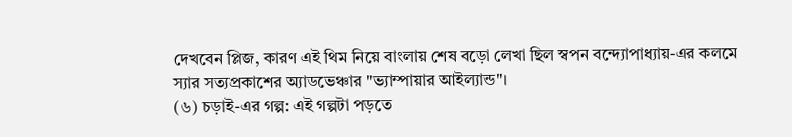দেখবেন প্লিজ, কারণ এই থিম নিয়ে বাংলায় শেষ বড়ো লেখা ছিল স্বপন বন্দ্যোপাধ্যায়-এর কলমে স্যার সত্যপ্রকাশের অ্যাডভেঞ্চার "ভ্যাম্পায়ার আইল্যান্ড"।
(৬) চড়াই-এর গল্প: এই গল্পটা পড়তে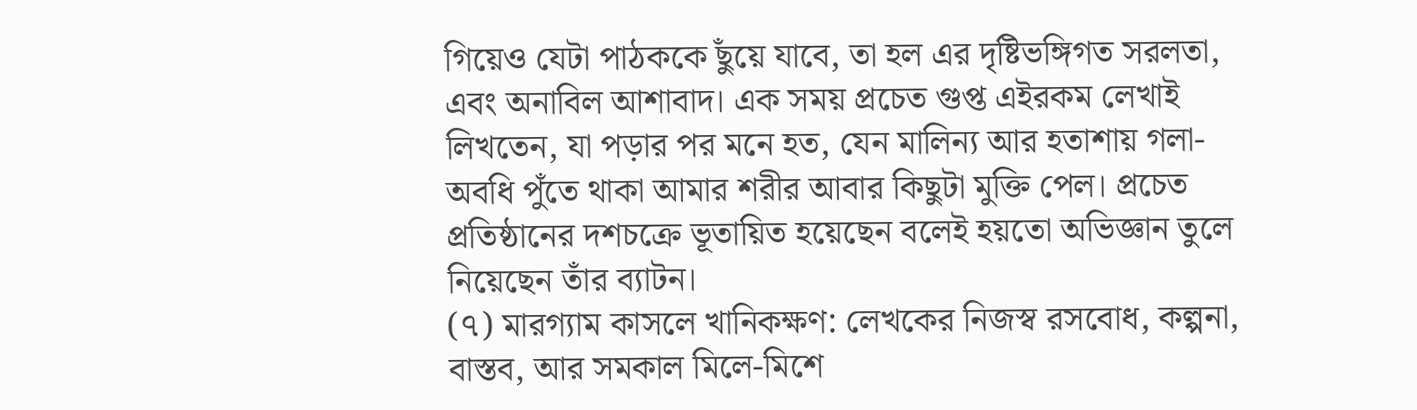গিয়েও যেটা পাঠককে ছুঁয়ে যাবে, তা হল এর দৃষ্টিভঙ্গিগত সরলতা, এবং অনাবিল আশাবাদ। এক সময় প্রচেত গুপ্ত এইরকম লেখাই লিখতেন, যা পড়ার পর মনে হত, যেন মালিন্য আর হতাশায় গলা-অবধি পুঁতে থাকা আমার শরীর আবার কিছুটা মুক্তি পেল। প্রচেত প্রতিষ্ঠানের দশচক্রে ভূতায়িত হয়েছেন বলেই হয়তো অভিজ্ঞান তুলে নিয়েছেন তাঁর ব্যাটন।
(৭) মারগ্যাম কাসলে খানিকক্ষণ: লেখকের নিজস্ব রসবোধ, কল্পনা, বাস্তব, আর সমকাল মিলে-মিশে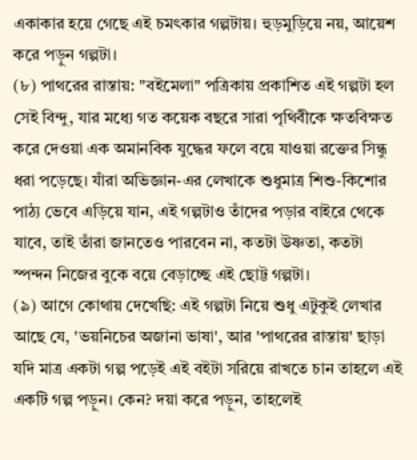একাকার হয়ে গেছে এই চমৎকার গল্পটায়। হুড়মুড়িয়ে নয়, আয়েশ করে পড়ুন গল্পটা।
(৮) পাথরের রাস্তায়: "বইমেলা" পত্রিকায় প্রকাশিত এই গল্পটা হল সেই বিন্দু, যার মধ্যে গত কয়েক বছরে সারা পৃথিবীকে ক্ষতবিক্ষত করে দেওয়া এক অমানবিক যুদ্ধের ফলে বয়ে যাওয়া রক্তের সিন্ধু ধরা পড়েছে। যাঁরা অভিজ্ঞান-এর লেখাকে শুধুমাত্র শিশু-কিশোর পাঠ্য ভেবে এড়িয়ে যান, এই গল্পটাও তাঁদের পড়ার বাইরে থেকে যাবে, তাই তাঁরা জানতেও পারবেন না, কতটা উষ্ণতা, কতটা স্পন্দন নিজের বুকে বয়ে বেড়াচ্ছে এই ছোট্ট গল্পটা।
(৯) আগে কোথায় দেখেছি: এই গল্পটা নিয়ে শুধু এটুকুই লেখার আছে যে, 'ভয়নিচের অজানা ভাষা', আর 'পাথরের রাস্তায়' ছাড়া যদি মাত্র একটা গল্প পড়েই এই বইটা সরিয়ে রাখতে চান তাহলে এই একটি গল্প পড়ুন। কেন? দয়া করে পড়ুন, তাহলেই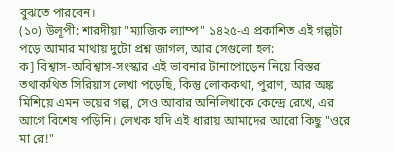বুঝতে পারবেন।
(১০) উলূপী: শারদীয়া "ম্যাজিক ল্যাম্প" ১৪২৫-এ প্রকাশিত এই গল্পটা পড়ে আমার মাথায় দুটো প্রশ্ন জাগল, আর সেগুলো হল:
ক] বিশ্বাস-অবিশ্বাস-সংস্কার এই ভাবনার টানাপোড়েন নিয়ে বিস্তর তথাকথিত সিরিয়াস লেখা পড়েছি, কিন্তু লোককথা, পুরাণ, আর অঙ্ক মিশিয়ে এমন ভয়ের গল্প, সেও আবার অনিলিখাকে কেন্দ্রে রেখে, এর আগে বিশেষ পড়িনি। লেখক যদি এই ধারায় আমাদের আরো কিছু "ওরে মা রে!"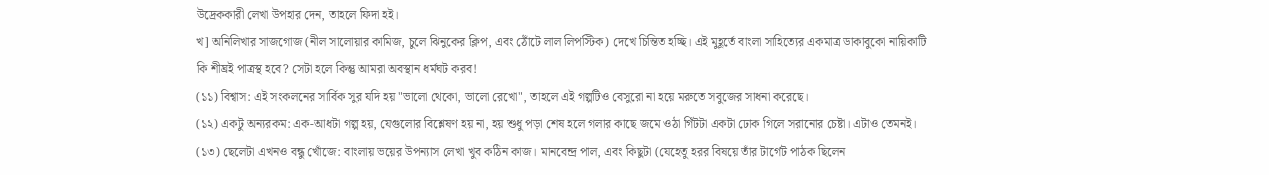উদ্রেককারী লেখা উপহার দেন, তাহলে ফিদা হই।
খ] অনিলিখার সাজগোজ (নীল সালোয়ার কামিজ, চুলে ঝিনুকের ক্লিপ, এবং ঠোঁটে লাল লিপস্টিক) দেখে চিন্তিত হচ্ছি। এই মুহূর্তে বাংলা সাহিত্যের একমাত্র ডাকাবুকো নায়িকাটি কি শীঘ্রই পাত্রস্থ হবে? সেটা হলে কিন্তু আমরা অবস্থান ধর্মঘট করব!
(১১) বিশ্বাস: এই সংকলনের সার্বিক সুর যদি হয় "ভালো থেকো, ভালো রেখো", তাহলে এই গল্পটিও বেসুরো না হয়ে মরুতে সবুজের সাধনা করেছে।
(১২) একটু অন্যরকম: এক-আধটা গল্প হয়, যেগুলোর বিশ্লেষণ হয় না, হয় শুধু পড়া শেষ হলে গলার কাছে জমে ওঠা গিঁটটা একটা ঢোক গিলে সরানোর চেষ্টা। এটাও তেমনই।
(১৩) ছেলেটা এখনও বন্ধু খোঁজে: বাংলায় ভয়ের উপন্যাস লেখা খুব কঠিন কাজ। মানবেন্দ্র পাল, এবং কিছুটা (যেহেতু হরর বিষয়ে তাঁর টার্গেট পাঠক ছিলেন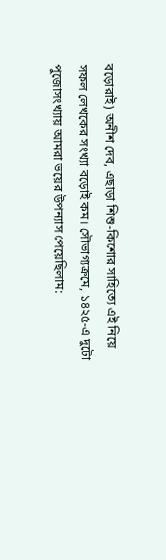বড়োরাই) অনীশ দেব, এছাড়া শিশু-কিশোর সাহিত্যে এই নিয়ে সফল লেখকের সংখ্যা বড়োই কম। সৌভাগ্যক্রমে, ১৪২৫-এ দুটো পুজোসংখ্যায় আমরা ভয়ের উপন্যাস পেয়েছিলাম: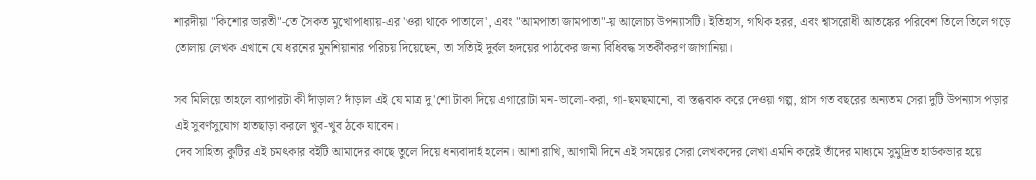শারদীয়া "কিশোর ভারতী"-তে সৈকত মুখোপাধ্যায়-এর 'ওরা থাকে পাতালে', এবং "আমপাতা জামপাতা"-য় আলোচ্য উপন্যাসটি। ইতিহাস, গথিক হরর, এবং শ্বাসরোধী আতঙ্কের পরিবেশ তিলে তিলে গড়ে তোলায় লেখক এখানে যে ধরনের মুনশিয়ানার পরিচয় দিয়েছেন, তা সত্যিই দুর্বল হৃদয়ের পাঠকের জন্য বিধিবদ্ধ সতর্কীকরণ জাগানিয়া।

সব মিলিয়ে তাহলে ব্যাপারটা কী দাঁড়াল? দাঁড়াল এই যে মাত্র দু'শো টাকা দিয়ে এগারোটা মন-ভালো-করা, গা-ছমছমানো, বা স্তব্ধবাক করে দেওয়া গল্প, প্লাস গত বছরের অন্যতম সেরা দুটি উপন্যাস পড়ার এই সুবর্ণসুযোগ হাতছাড়া করলে খুব-খুব ঠকে যাবেন।
দেব সাহিত্য কুটির এই চমৎকার বইটি আমাদের কাছে তুলে দিয়ে ধন্যবাদার্হ হলেন। আশা রাখি, আগামী দিনে এই সময়ের সেরা লেখকদের লেখা এমনি করেই তাঁদের মাধ্যমে সুমুদ্রিত হার্ডকভার হয়ে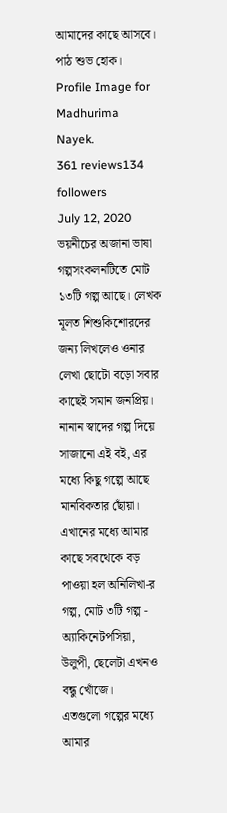আমাদের কাছে আসবে।
পাঠ শুভ হোক।
Profile Image for Madhurima Nayek.
361 reviews134 followers
July 12, 2020
ভয়নীচের অজানা ভাষা গল্পসংকলনটিতে মোট ১৩টি গল্প আছে। লেখক মূলত শিশুকিশোরদের জন্য লিখলেও ওনার লেখা ছোটো বড়ো সবার কাছেই সমান জনপ্রিয়। নানান স্বাদের গল্প দিয়ে সাজানো এই বই, এর মধ্যে কিছু গল্পে আছে মানবিকতার ছোঁয়া। এখানের মধ্যে আমার কাছে সবথেকে বড় পাওয়া হল অনিলিখা-র গল্প, মোট ৩টি গল্প - অ্যাকিনেটপসিয়া, উলুপী, ছেলেটা এখনও বন্ধু খোঁজে।
এতগুলো গল্পের মধ্যে আমার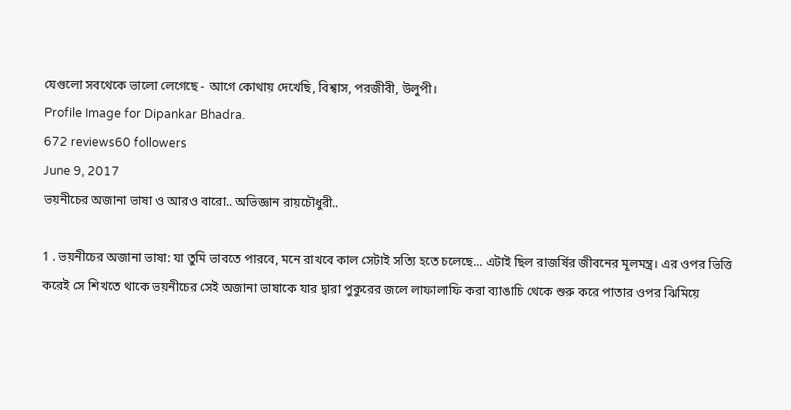যেগুলো সবথেকে ভালো লেগেছে - আগে কোথায় দেখেছি, বিশ্বাস, পরজীবী, উলুপী।
Profile Image for Dipankar Bhadra.
672 reviews60 followers
June 9, 2017
ভয়নীচের অজানা ভাষা ও আরও বারো.. অভিজ্ঞান রায়চৌধুরী..

1 . ভয়নীচের অজানা ভাষা: যা তুমি ভাবতে পারবে, মনে রাখবে কাল সেটাই সত্যি হতে চলেছে... এটাই ছিল রাজর্ষির জীবনের মূলমন্ত্র। এর ওপর ভিত্তি করেই সে শিখতে থাকে ভয়নীচের সেই অজানা ভাষাকে যার দ্বারা পুকুরের জলে লাফালাফি করা ব্যাঙাচি থেকে শুরু করে পাতার ওপর ঝিমিয়ে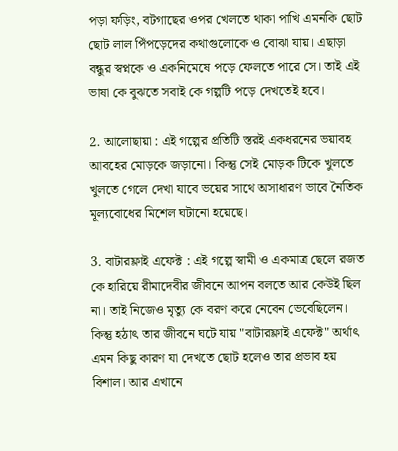পড়া ফড়িং, বটগাছের ওপর খেলতে থাকা পাখি এমনকি ছোট ছোট লাল পিঁপড়েদের কথাগুলোকে ও বোঝা যায়। এছাড়া বন্ধুর স্বপ্নকে ও একনিমেষে পড়ে ফেলতে পারে সে। তাই এই ভাষা কে বুঝতে সবাই কে গল্পটি পড়ে দেখতেই হবে।

2. আলোছায়া : এই গল্পের প্রতিটি স্তরই একধরনের ভয়াবহ আবহের মোড়কে জড়ানো। কিন্তু সেই মোড়ক টিকে খুলতে খুলতে গেলে দেখা যাবে ভয়ের সাথে অসাধারণ ভাবে নৈতিক মূল্যবোধের মিশেল ঘটানো হয়েছে।

3. বাটারফ্লাই এফেক্ট : এই গল্পে স্বামী ও একমাত্র ছেলে রজত কে হারিয়ে রীমাদেবীর জীবনে আপন বলতে আর কেউই ছিল না। তাই নিজেও মৃত্যু কে বরণ করে নেবেন ভেবেছিলেন। কিন্তু হঠাৎ তার জীবনে ঘটে যায় "বাটারফ্লাই এফেক্ট" অর্থাৎ এমন কিছু কারণ যা দেখতে ছোট হলেও তার প্রভাব হয় বিশাল। আর এখানে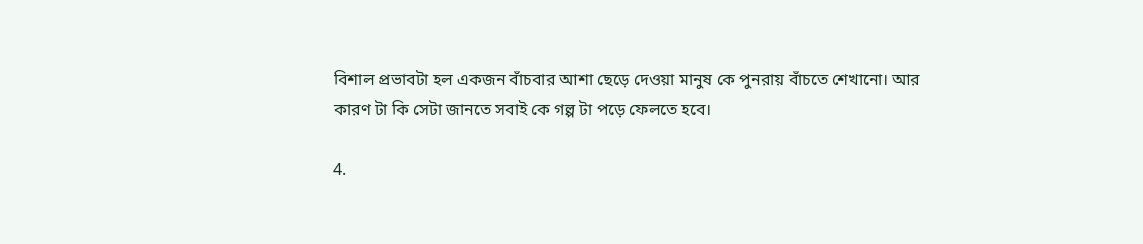বিশাল প্রভাবটা হল একজন বাঁচবার আশা ছেড়ে দেওয়া মানুষ কে পুনরায় বাঁচতে শেখানো। আর কারণ টা কি সেটা জানতে সবাই কে গল্প টা পড়ে ফেলতে হবে।

4.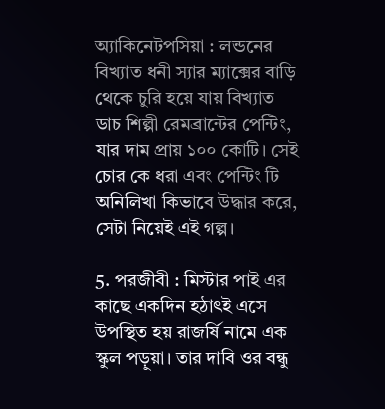অ্যাকিনেটপসিয়া : লন্ডনের বিখ্যাত ধনী স্যার ম্যাক্সের বাড়ি থেকে চুরি হয়ে যায় বিখ্যাত ডাচ শিল্পী রেমব্রান্টের পেন্টিং, যার দাম প্রায় ১০০ কোটি। সেই চোর কে ধরা এবং পেন্টিং টি অনিলিখা কিভাবে উদ্ধার করে, সেটা নিয়েই এই গল্প।

5. পরজীবী : মিস্টার পাই এর কাছে একদিন হঠাৎই এসে উপস্থিত হয় রাজর্ষি নামে এক স্কুল পড়ুয়া। তার দাবি ওর বন্ধু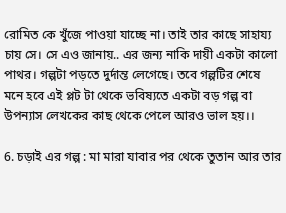রোমিত কে খুঁজে পাওয়া যাচ্ছে না। তাই তার কাছে সাহায্য চায় সে। সে এও জানায়.. এর জন্য নাকি দায়ী একটা কালো পাথর। গল্পটা পড়তে দুর্দান্ত লেগেছে। তবে গল্পটির শেষে মনে হবে এই প্লট টা থেকে ভবিষ্যতে একটা বড় গল্প বা উপন্যাস লেখকের কাছ থেকে পেলে আরও ভাল হয়।।

6. চড়াই এর গল্প : মা মারা যাবার পর থেকে তুতান আর তার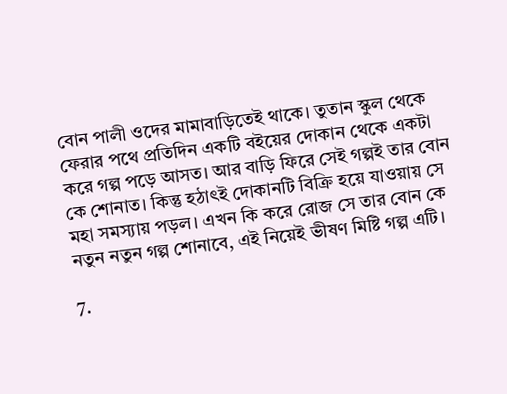বোন পালী ওদের মামাবাড়িতেই থাকে। তুতান স্কুল থেকে ফেরার পথে প্রতিদিন একটি বইয়ের দোকান থেকে একটা করে গল্প পড়ে আসত। আর বাড়ি ফিরে সেই গল্পই তার বোন কে শোনাত। কিন্তু হঠাৎই দোকানটি বিক্রি হয়ে যাওয়ায় সে মহা সমস্যায় পড়ল। এখন কি করে রোজ সে তার বোন কে নতুন নতুন গল্প শোনাবে, এই নিয়েই ভীষণ মিষ্টি গল্প এটি।

7.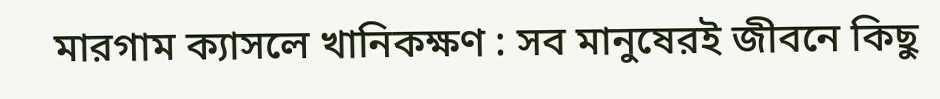মারগাম ক্যাসলে খানিকক্ষণ : সব মানুষেরই জীবনে কিছু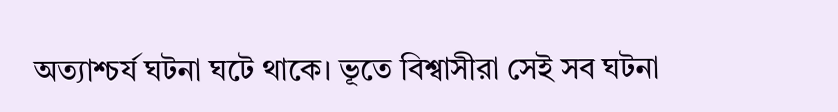অত্যাশ্চর্য ঘটনা ঘটে থাকে। ভূতে বিশ্বাসীরা সেই সব ঘটনা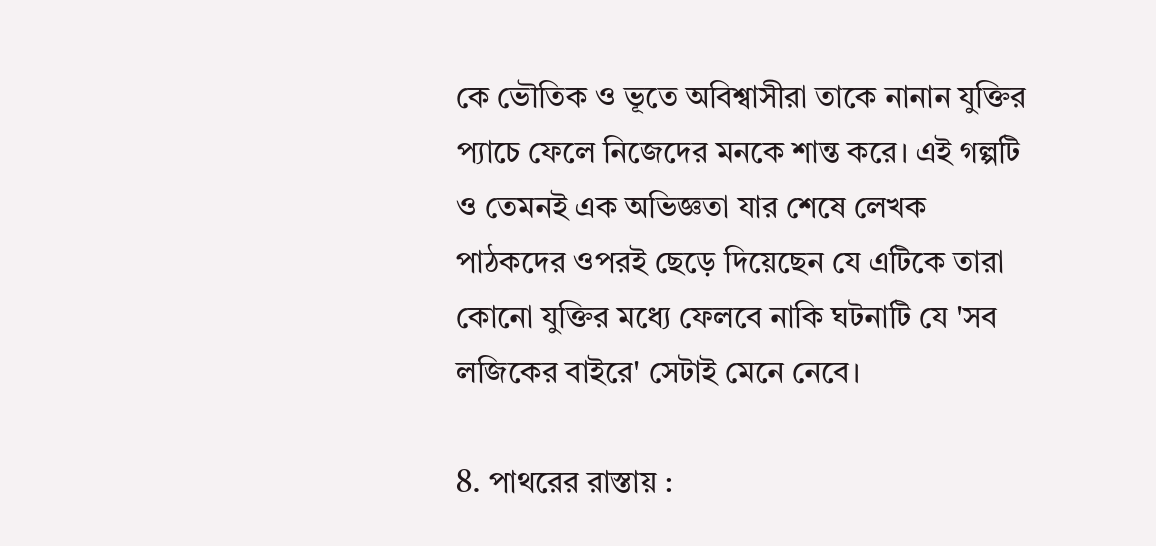কে ভৌতিক ও ভূতে অবিশ্বাসীরা তাকে নানান যুক্তির প্যাচে ফেলে নিজেদের মনকে শান্ত করে। এই গল্পটি ও তেমনই এক অভিজ্ঞতা যার শেষে লেখক পাঠকদের ওপরই ছেড়ে দিয়েছেন যে এটিকে তারা কোনো যুক্তির মধ্যে ফেলবে নাকি ঘটনাটি যে 'সব লজিকের বাইরে' সেটাই মেনে নেবে।

8. পাথরের রাস্তায় :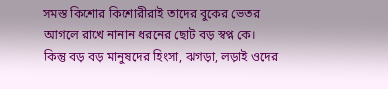সমস্ত কিশোর কিশোরীরাই তাদের বুকের ভেতর আগলে রাখে নানান ধরনের ছোট বড় স্বপ্ন কে। কিন্তু বড় বড় মানুষদের হিংসা, ঝগড়া, লড়াই ওদের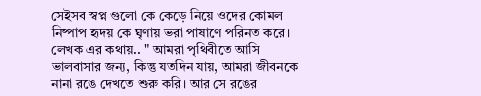সেইসব স্বপ্ন গুলো কে কেড়ে নিয়ে ওদের কোমল নিষ্পাপ হৃদয় কে ঘৃণায় ভরা পাষাণে পরিনত করে। লেখক এর কথায়.. " আমরা পৃথিবীতে আসি ভালবাসার জন্য, কিন্তু যতদিন যায়, আমরা জীবনকে নানা রঙে দেখতে শুরু করি। আর সে রঙের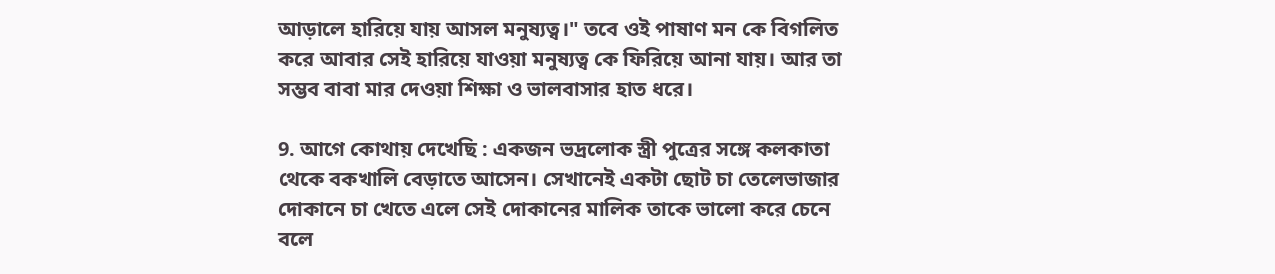আড়ালে হারিয়ে যায় আসল মনুষ্যত্ব।" তবে ওই পাষাণ মন কে বিগলিত করে আবার সেই হারিয়ে যাওয়া মনুষ্যত্ব কে ফিরিয়ে আনা যায়। আর তা সম্ভব বাবা মার দেওয়া শিক্ষা ও ভালবাসার হাত ধরে।

9. আগে কোথায় দেখেছি : একজন ভদ্রলোক স্ত্রী পুত্রের সঙ্গে কলকাতা থেকে বকখালি বেড়াতে আসেন। সেখানেই একটা ছোট চা তেলেভাজার দোকানে চা খেতে এলে সেই দোকানের মালিক তাকে ভালো করে চেনে বলে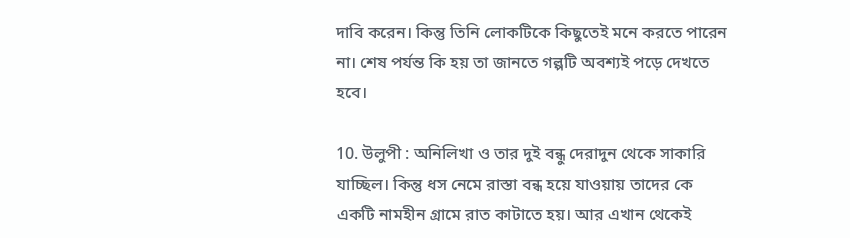দাবি করেন। কিন্তু তিনি লোকটিকে কিছুতেই মনে করতে পারেন না। শেষ পর্যন্ত কি হয় তা জানতে গল্পটি অবশ্যই পড়ে দেখতে হবে।

10. উলুপী : অনিলিখা ও তার দুই বন্ধু দেরাদুন থেকে সাকারি যাচ্ছিল। কিন্তু ধস নেমে রাস্তা বন্ধ হয়ে যাওয়ায় তাদের কে একটি নামহীন গ্রামে রাত কাটাতে হয়। আর এখান থেকেই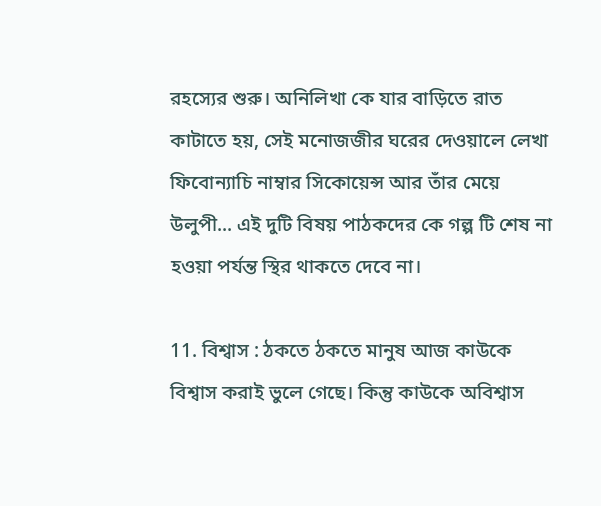রহস্যের শুরু। অনিলিখা কে যার বাড়িতে রাত কাটাতে হয়, সেই মনোজজীর ঘরের দেওয়ালে লেখা ফিবোন্যাচি নাম্বার সিকোয়েন্স আর তাঁর মেয়ে উলুপী... এই দুটি বিষয় পাঠকদের কে গল্প টি শেষ না হওয়া পর্যন্ত স্থির থাকতে দেবে না।

11. বিশ্বাস : ঠকতে ঠকতে মানুষ আজ কাউকে বিশ্বাস করাই ভুলে গেছে। কিন্তু কাউকে অবিশ্বাস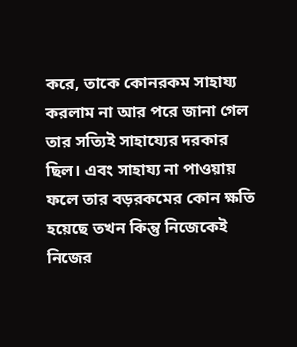করে, তাকে কোনরকম সাহায্য করলাম না আর পরে জানা গেল তার সত্যিই সাহায্যের দরকার ছিল। এবং সাহায্য না পাওয়ায় ফলে তার বড়রকমের কোন ক্ষতি হয়েছে তখন কিন্তু নিজেকেই নিজের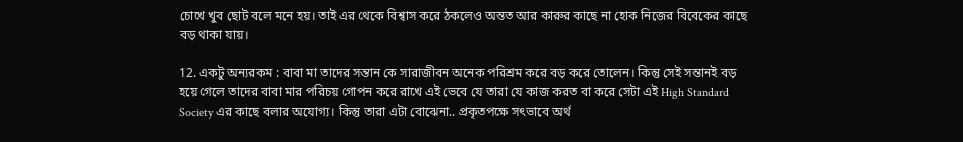চোখে খুব ছোট বলে মনে হয়। তাই এর থেকে বিশ্বাস করে ঠকলেও অন্তত আর কারুর কাছে না হোক নিজের বিবেকের কাছে বড় থাকা যায়।

12. একটু অন্যরকম : বাবা মা তাদের সন্তান কে সারাজীবন অনেক পরিশ্রম করে বড় করে তোলেন। কিন্তু সেই সন্তানই বড় হয়ে গেলে তাদের বাবা মার পরিচয় গোপন করে রাখে এই ভেবে যে তারা যে কাজ করত বা করে সেটা এই High Standard Society এর কাছে বলার অযোগ্য। কিন্তু তারা এটা বোঝেনা.. প্রকৃতপক্ষে সৎভাবে অর্থ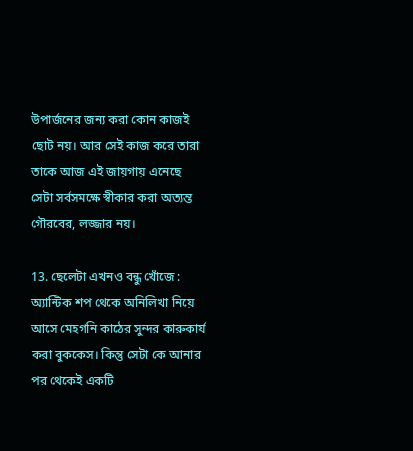উপার্জনের জন্য করা কোন কাজই ছোট নয়। আর সেই কাজ করে তারা তাকে আজ এই জায়গায় এনেছে সেটা সর্বসমক্ষে স্বীকার করা অত্যন্ত গৌরবের, লজ্জার নয়।

13. ছেলেটা এখনও বন্ধু খোঁজে : অ্যান্টিক শপ থেকে অনিলিখা নিয়ে আসে মেহগনি কাঠের সুন্দর কারুকার্য করা বুককেস। কিন্তু সেটা কে আনার পর থেকেই একটি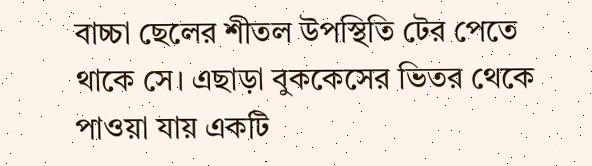বাচ্চা ছেলের শীতল উপস্থিতি টের পেতে থাকে সে। এছাড়া বুককেসের ভিতর থেকে পাওয়া যায় একটি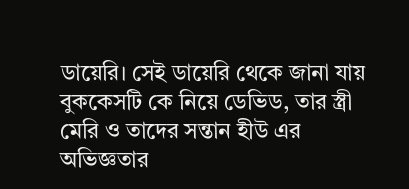ডায়েরি। সেই ডায়েরি থেকে জানা যায় বুককেসটি কে নিয়ে ডেভিড, তার স্ত্রী মেরি ও তাদের সন্তান হীউ এর অভিজ্ঞতার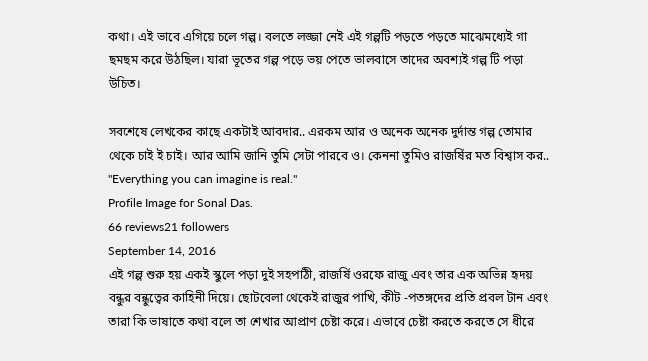কথা। এই ভাবে এগিয়ে চলে গল্প। বলতে লজ্জা নেই এই গল্পটি পড়তে পড়তে মাঝেমধ্যেই গা ছমছম করে উঠছিল। যারা ভূতের গল্প পড়ে ভয় পেতে ভালবাসে তাদের অবশ্যই গল্প টি পড়া উচিত।

সবশেষে লেখকের কাছে একটাই আবদার.. এরকম আর ও অনেক অনেক দুর্দান্ত গল্প তোমার থেকে চাই ই চাই। আর আমি জানি তুমি সেটা পারবে ও। কেননা তুমিও রাজর্ষির মত বিশ্বাস কর.. "Everything you can imagine is real."
Profile Image for Sonal Das.
66 reviews21 followers
September 14, 2016
এই গল্প শুরু হয় একই স্কুলে পড়া দুই সহপাঠী, রাজর্ষি ওরফে রাজু এবং তার এক অভিন্ন হৃদয় বন্ধুর বন্ধুত্বের কাহিনী দিয়ে। ছোটবেলা থেকেই রাজুর পাখি, কীট -পতঙ্গদের প্রতি প্রবল টান এবং তারা কি ভাষাতে কথা বলে তা শেখার আপ্রাণ চেষ্টা করে। এভাবে চেষ্টা করতে করতে সে ধীরে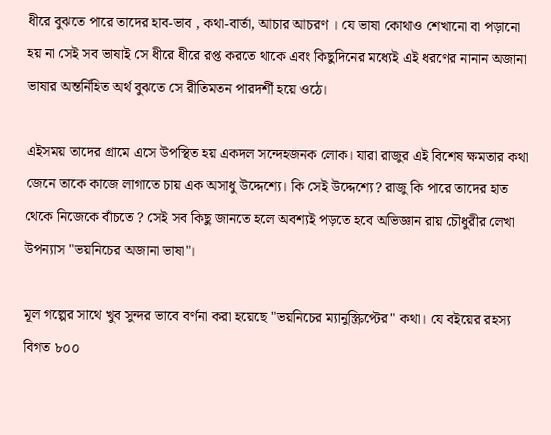ধীরে বুঝতে পারে তাদের হাব-ভাব , কথা-বার্তা, আচার আচরণ । যে ভাষা কোথাও শেখানো বা পড়ানো হয় না সেই সব ভাষাই সে ধীরে ধীরে রপ্ত করতে থাকে এবং কিছুদিনের মধ্যেই এই ধরণের নানান অজানা ভাষার অন্তর্নিহিত অর্থ বুঝতে সে রীতিমতন পারদর্শী হয়ে ওঠে।

এইসময় তাদের গ্রামে এসে উপস্থিত হয় একদল সন্দেহজনক লোক। যারা রাজুর এই বিশেষ ক্ষমতার কথা জেনে তাকে কাজে লাগাতে চায় এক অসাধু উদ্দেশ্যে। কি সেই উদ্দেশ্যে? রাজু কি পারে তাদের হাত থেকে নিজেকে বাঁচতে ? সেই সব কিছু জানতে হলে অবশ্যই পড়তে হবে অভিজ্ঞান রায় চৌধুরীর লেখা উপন্যাস "ভয়নিচের অজানা ভাষা"।

মূল গল্পের সাথে খুব সুন্দর ভাবে বর্ণনা করা হয়েছে "ভয়নিচের ম্যানুস্ক্রিপ্টের" কথা। যে বইয়ের রহস্য বিগত ৮০০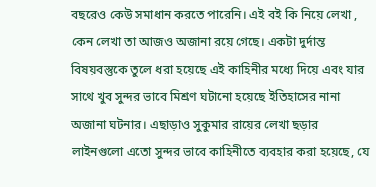বছরেও কেউ সমাধান করতে পারেনি। এই বই কি নিয়ে লেখা , কেন লেখা তা আজও অজানা রয়ে গেছে। একটা দুর্দান্ত বিষয়বস্তুকে তুলে ধরা হয়েছে এই কাহিনীর মধ্যে দিয়ে এবং যার সাথে খুব সুন্দর ভাবে মিশ্রণ ঘটানো হয়েছে ইতিহাসের নানা অজানা ঘটনার। এছাড়াও সুকুমার রায়ের লেখা ছড়ার লাইনগুলো এতো সুন্দর ভাবে কাহিনীতে ব্যবহার করা হয়েছে, যে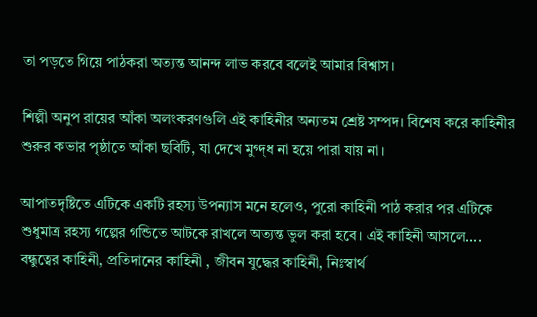তা পড়তে গিয়ে পাঠকরা অত্যন্ত আনন্দ লাভ করবে বলেই আমার বিশ্বাস।

শিল্পী অনুপ রায়ের আঁকা অলংকরণগুলি এই কাহিনীর অন্যতম শ্রেষ্ট সম্পদ। বিশেষ করে কাহিনীর শুরুর কভার পৃষ্ঠাতে আঁকা ছবিটি, যা দেখে মুগ্দ্ধ না হয়ে পারা যায় না।

আপাতদৃষ্টিতে এটিকে একটি রহস্য উপন্যাস মনে হলেও, পুরো কাহিনী পাঠ করার পর এটিকে শুধুমাত্র রহস্য গল্পের গন্ডিতে আটকে রাখলে অত্যন্ত ভুল করা হবে। এই কাহিনী আসলে.... বন্ধুত্বের কাহিনী, প্রতিদানের কাহিনী , জীবন যুদ্ধের কাহিনী, নিঃস্বার্থ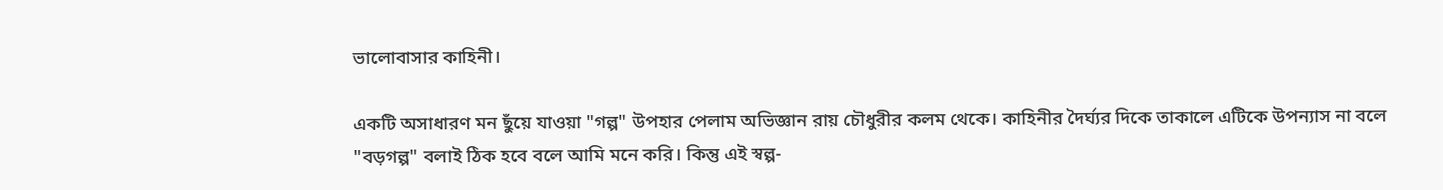ভালোবাসার কাহিনী।

একটি অসাধারণ মন ছুঁয়ে যাওয়া "গল্প" উপহার পেলাম অভিজ্ঞান রায় চৌধুরীর কলম থেকে। কাহিনীর দৈর্ঘ্যর দিকে তাকালে এটিকে উপন্যাস না বলে "বড়গল্প" বলাই ঠিক হবে বলে আমি মনে করি। কিন্তু এই স্বল্প-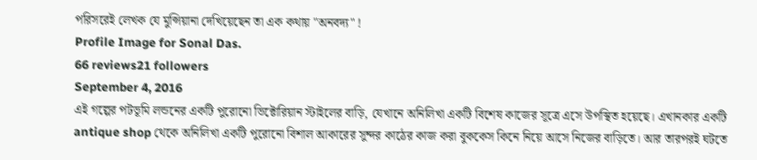পরিসরেই লেখক যে মুন্সিয়ানা দেখিয়েছেন তা এক কথায় "অনবদ্য" !
Profile Image for Sonal Das.
66 reviews21 followers
September 4, 2016
এই গল্পের পটভূমি লন্ডনের একটি পুরোনো ভিক্টোরিয়ান স্টাইলের বাড়ি, যেখানে অনিলিখা একটি বিশেষ কাজের সূত্রে এসে উপস্থিত হয়েছে। এখানকার একটি antique shop থেকে অনিলিখা একটি পুরোনো বিশাল আকারের সুন্দর কাঠের কাজ করা বুককেস কিনে নিয়ে আসে নিজের বাড়িতে। আর তারপরই ঘটতে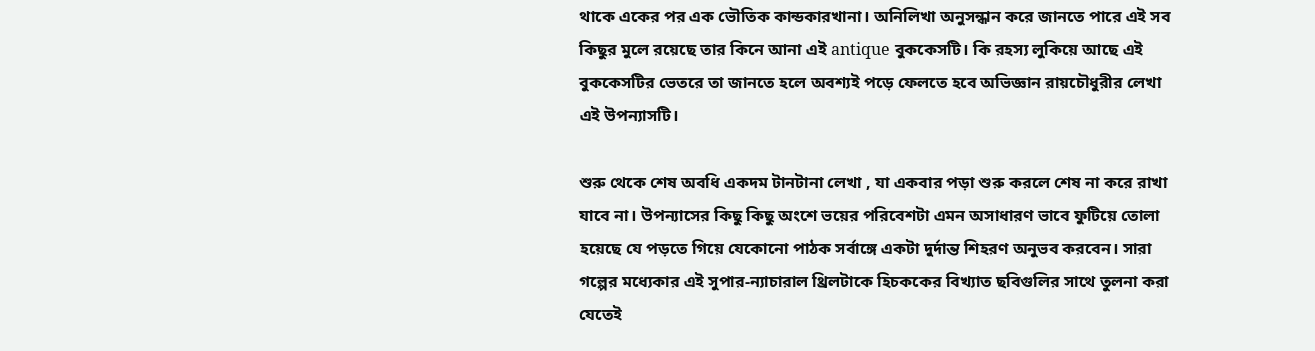থাকে একের পর এক ভৌতিক কান্ডকারখানা। অনিলিখা অনুসন্ধান করে জানতে পারে এই সব কিছুর মুলে রয়েছে তার কিনে আনা এই antique বুককেসটি। কি রহস্য লুকিয়ে আছে এই বুককেসটির ভেতরে তা জানতে হলে অবশ্যই পড়ে ফেলতে হবে অভিজ্ঞান রায়চৌধুরীর লেখা এই উপন্যাসটি।

শুরু থেকে শেষ অবধি একদম টানটানা লেখা , যা একবার পড়া শুরু করলে শেষ না করে রাখা যাবে না। উপন্যাসের কিছু কিছু অংশে ভয়ের পরিবেশটা এমন অসাধারণ ভাবে ফুটিয়ে তোলা হয়েছে যে পড়তে গিয়ে যেকোনো পাঠক সর্বাঙ্গে একটা দুর্দান্ত শিহরণ অনুভব করবেন। সারা গল্পের মধ্যেকার এই সুপার-ন্যাচারাল থ্রিলটাকে হিচককের বিখ্যাত ছবিগুলির সাথে তুলনা করা যেতেই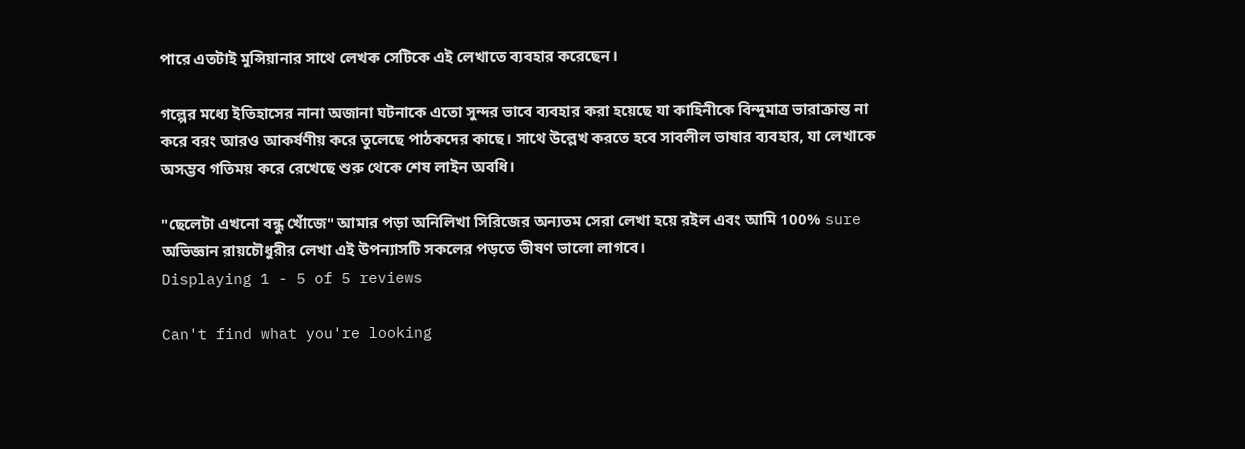পারে এতটাই মুন্সিয়ানার সাথে লেখক সেটিকে এই লেখাতে ব্যবহার করেছেন।

গল্পের মধ্যে ইতিহাসের নানা অজানা ঘটনাকে এতো সুন্দর ভাবে ব্যবহার করা হয়েছে যা কাহিনীকে বিন্দুমাত্র ভারাক্রান্ত না করে বরং আরও আকর্ষণীয় করে তুলেছে পাঠকদের কাছে। সাথে উল্লেখ করতে হবে সাবলীল ভাষার ব্যবহার, যা লেখাকে অসম্ভব গতিময় করে রেখেছে শুরু থেকে শেষ লাইন অবধি।

"ছেলেটা এখনো বন্ধু খোঁজে" আমার পড়া অনিলিখা সিরিজের অন্যতম সেরা লেখা হয়ে রইল এবং আমি 100% sure অভিজ্ঞান রায়চৌধুরীর লেখা এই উপন্যাসটি সকলের পড়তে ভীষণ ভালো লাগবে।
Displaying 1 - 5 of 5 reviews

Can't find what you're looking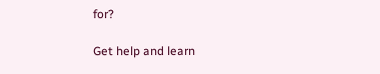for?

Get help and learn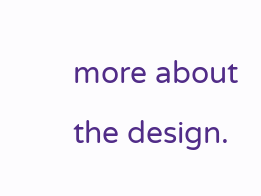more about the design.